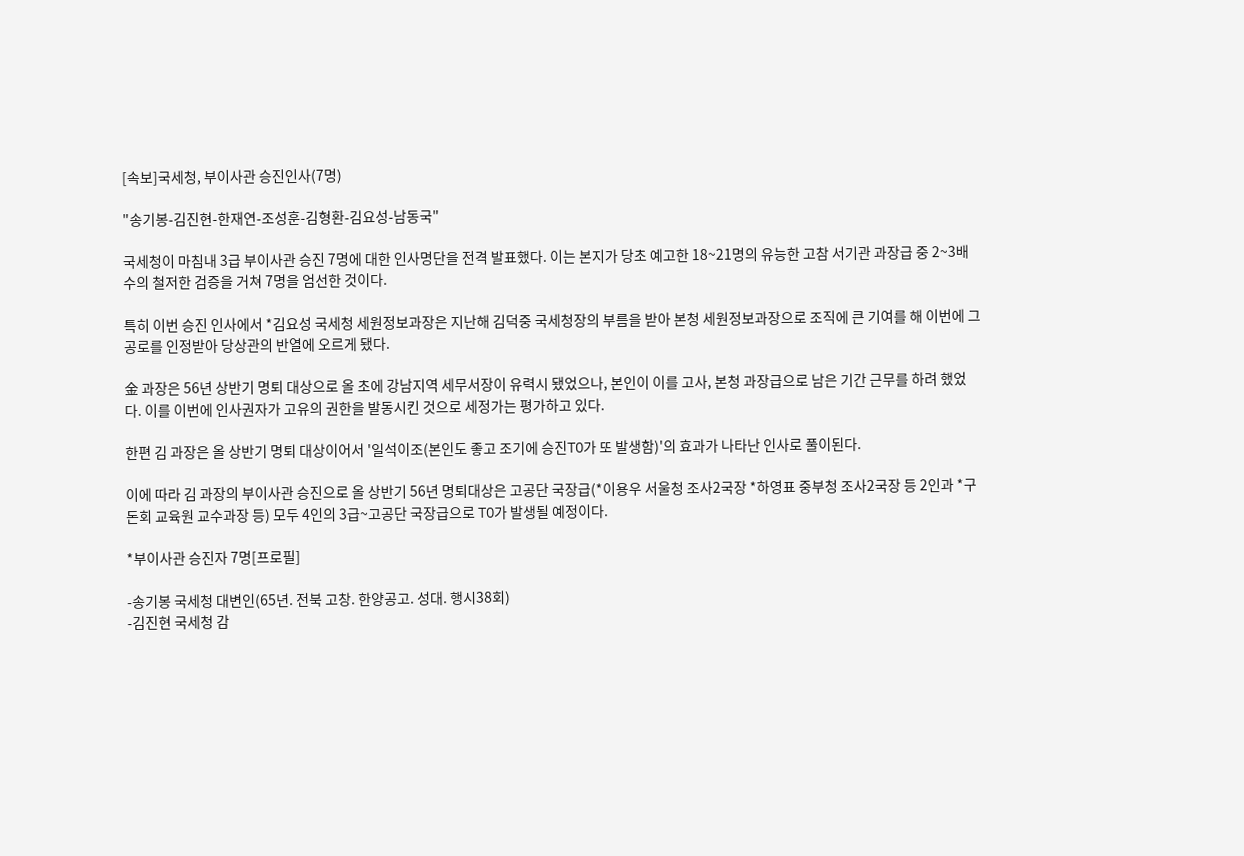[속보]국세청, 부이사관 승진인사(7명)

"송기봉-김진현-한재연-조성훈-김형환-김요성-남동국"

국세청이 마침내 3급 부이사관 승진 7명에 대한 인사명단을 전격 발표했다. 이는 본지가 당초 예고한 18~21명의 유능한 고참 서기관 과장급 중 2~3배수의 철저한 검증을 거쳐 7명을 엄선한 것이다.

특히 이번 승진 인사에서 *김요성 국세청 세원정보과장은 지난해 김덕중 국세청장의 부름을 받아 본청 세원정보과장으로 조직에 큰 기여를 해 이번에 그 공로를 인정받아 당상관의 반열에 오르게 됐다.

金 과장은 56년 상반기 명퇴 대상으로 올 초에 강남지역 세무서장이 유력시 됐었으나, 본인이 이를 고사, 본청 과장급으로 남은 기간 근무를 하려 했었다. 이를 이번에 인사권자가 고유의 권한을 발동시킨 것으로 세정가는 평가하고 있다.

한편 김 과장은 올 상반기 명퇴 대상이어서 '일석이조(본인도 좋고 조기에 승진TO가 또 발생함)'의 효과가 나타난 인사로 풀이된다.

이에 따라 김 과장의 부이사관 승진으로 올 상반기 56년 명퇴대상은 고공단 국장급(*이용우 서울청 조사2국장 *하영표 중부청 조사2국장 등 2인과 *구돈회 교육원 교수과장 등) 모두 4인의 3급~고공단 국장급으로 TO가 발생될 예정이다.

*부이사관 승진자 7명[프로필]

-송기봉 국세청 대변인(65년. 전북 고창. 한양공고. 성대. 행시38회)
-김진현 국세청 감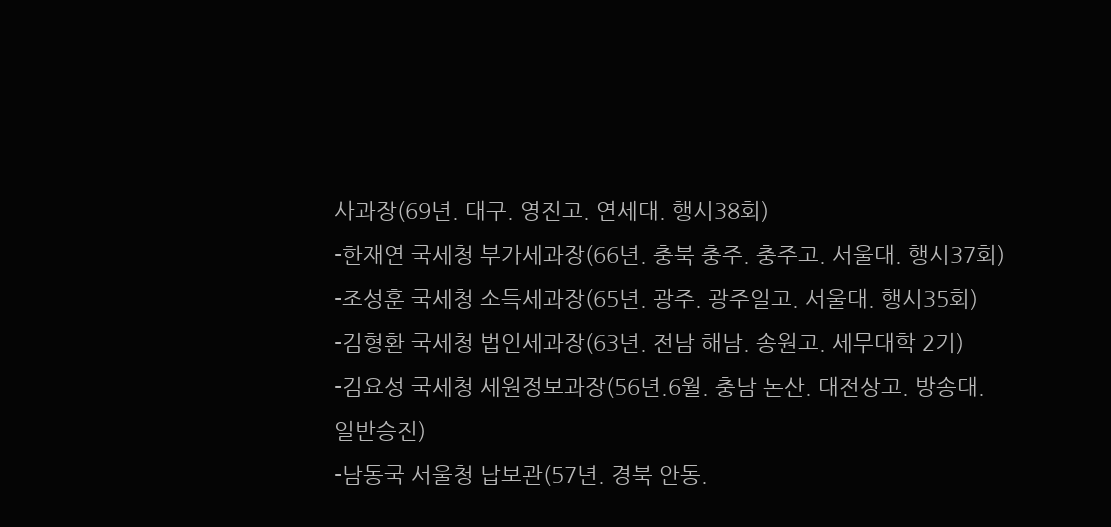사과장(69년. 대구. 영진고. 연세대. 행시38회)
-한재연 국세청 부가세과장(66년. 충북 충주. 충주고. 서울대. 행시37회)
-조성훈 국세청 소득세과장(65년. 광주. 광주일고. 서울대. 행시35회)
-김형환 국세청 법인세과장(63년. 전남 해남. 송원고. 세무대학 2기)
-김요성 국세청 세원정보과장(56년.6월. 충남 논산. 대전상고. 방송대. 일반승진)
-남동국 서울청 납보관(57년. 경북 안동.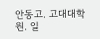안동고. 고대대학원. 일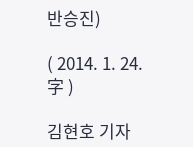반승진)

( 2014. 1. 24. 字 )

김현호 기자